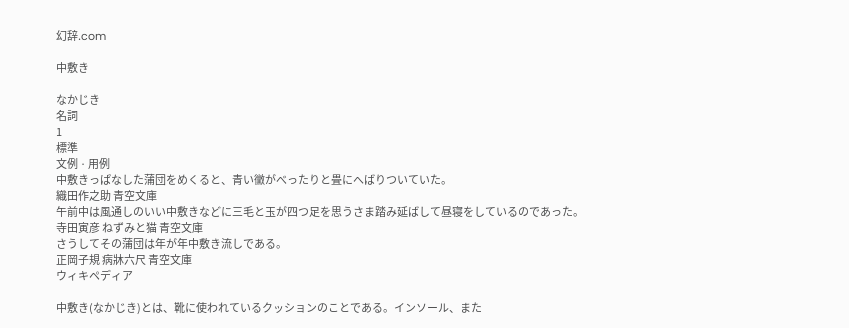幻辞.com

中敷き

なかじき
名詞
1
標準
文例 · 用例
中敷きっぱなした蒲団をめくると、青い黴がべったりと畳にへばりついていた。
織田作之助 青空文庫
午前中は風通しのいい中敷きなどに三毛と玉が四つ足を思うさま踏み延ばして昼寝をしているのであった。
寺田寅彦 ねずみと猫 青空文庫
さうしてその蒲団は年が年中敷き流しである。
正岡子規 病牀六尺 青空文庫
ウィキペディア

中敷き(なかじき)とは、靴に使われているクッションのことである。インソール、また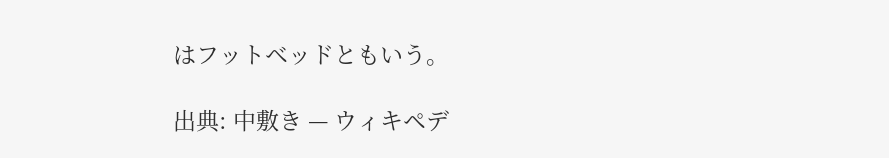はフットベッドともいう。

出典: 中敷き — ウィキペデ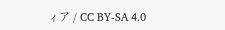ィア / CC BY-SA 4.0